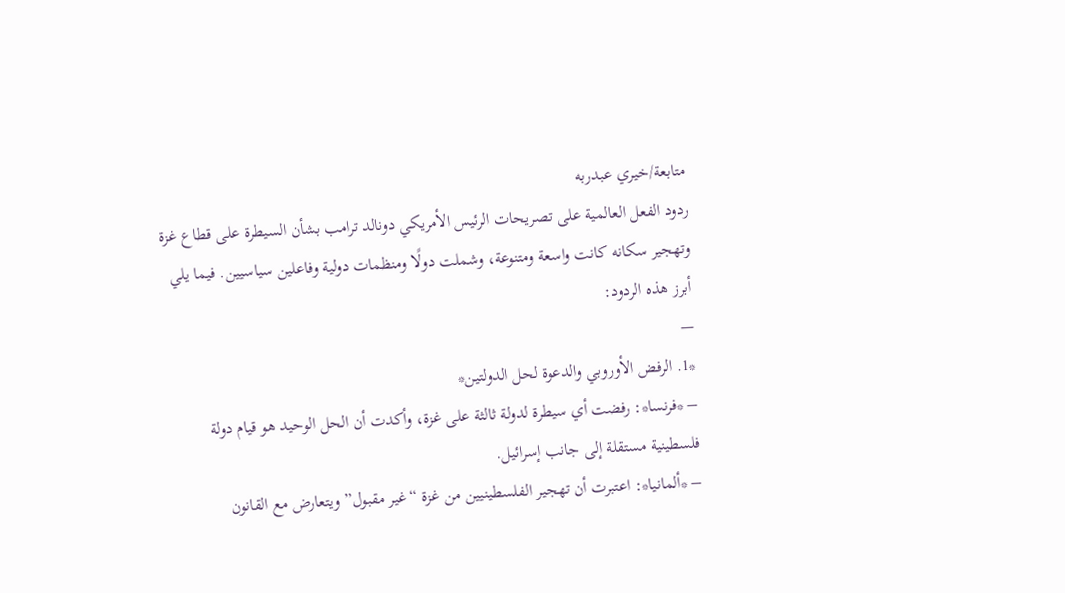متابعة/خيري عبدربه
ردود الفعل العالمية على تصريحات الرئيس الأمريكي دونالد ترامب بشأن السيطرة على قطاع غزة وتهجير سكانه كانت واسعة ومتنوعة، وشملت دولًا ومنظمات دولية وفاعلين سياسيين. فيما يلي أبرز هذه الردود:
—
*1. الرفض الأوروبي والدعوة لحل الدولتين*
– *فرنسا*: رفضت أي سيطرة لدولة ثالثة على غزة، وأكدت أن الحل الوحيد هو قيام دولة فلسطينية مستقلة إلى جانب إسرائيل.
– *ألمانيا*: اعتبرت أن تهجير الفلسطينيين من غزة “غير مقبول” ويتعارض مع القانون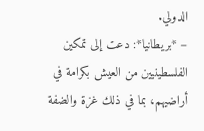الدولي.
– *بريطانيا*: دعت إلى تمكين الفلسطينيين من العيش بكرامة في أراضيهم، بما في ذلك غزة والضفة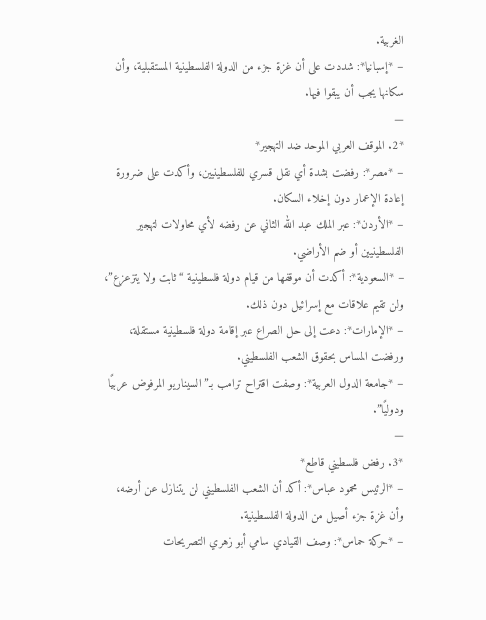الغربية.
– *إسبانيا*: شددت على أن غزة جزء من الدولة الفلسطينية المستقبلية، وأن سكانها يجب أن يبقوا فيها.
—
*2. الموقف العربي الموحد ضد التهجير*
– *مصر*: رفضت بشدة أي نقل قسري للفلسطينيين، وأكدت على ضرورة إعادة الإعمار دون إخلاء السكان.
– *الأردن*: عبر الملك عبد الله الثاني عن رفضه لأي محاولات لتهجير الفلسطينيين أو ضم الأراضي.
– *السعودية*: أكدت أن موقفها من قيام دولة فلسطينية “ثابت ولا يتزعزع”، ولن تقيم علاقات مع إسرائيل دون ذلك.
– *الإمارات*: دعت إلى حل الصراع عبر إقامة دولة فلسطينية مستقلة، ورفضت المساس بحقوق الشعب الفلسطيني.
– *جامعة الدول العربية*: وصفت اقتراح ترامب بـ”السيناريو المرفوض عربيًا ودوليًا”.
—
*3. رفض فلسطيني قاطع*
– *الرئيس محمود عباس*: أكد أن الشعب الفلسطيني لن يتنازل عن أرضه، وأن غزة جزء أصيل من الدولة الفلسطينية.
– *حركة حماس*: وصف القيادي سامي أبو زهري التصريحات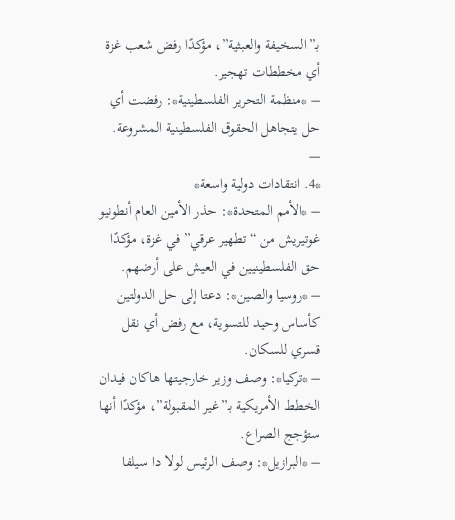بـ”السخيفة والعبثية”، مؤكدًا رفض شعب غزة أي مخططات تهجير.
– *منظمة التحرير الفلسطينية*: رفضت أي حل يتجاهل الحقوق الفلسطينية المشروعة.
—
*4. انتقادات دولية واسعة*
– *الأمم المتحدة*: حذر الأمين العام أنطونيو غوتيريش من “تطهير عرقي” في غزة، مؤكدًا حق الفلسطينيين في العيش على أرضهم.
– *روسيا والصين*: دعتا إلى حل الدولتين كأساس وحيد للتسوية، مع رفض أي نقل قسري للسكان.
– *تركيا*: وصف وزير خارجيتها هاكان فيدان الخطط الأمريكية بـ”غير المقبولة”، مؤكدًا أنها ستؤجج الصراع.
– *البرازيل*: وصف الرئيس لولا دا سيلفا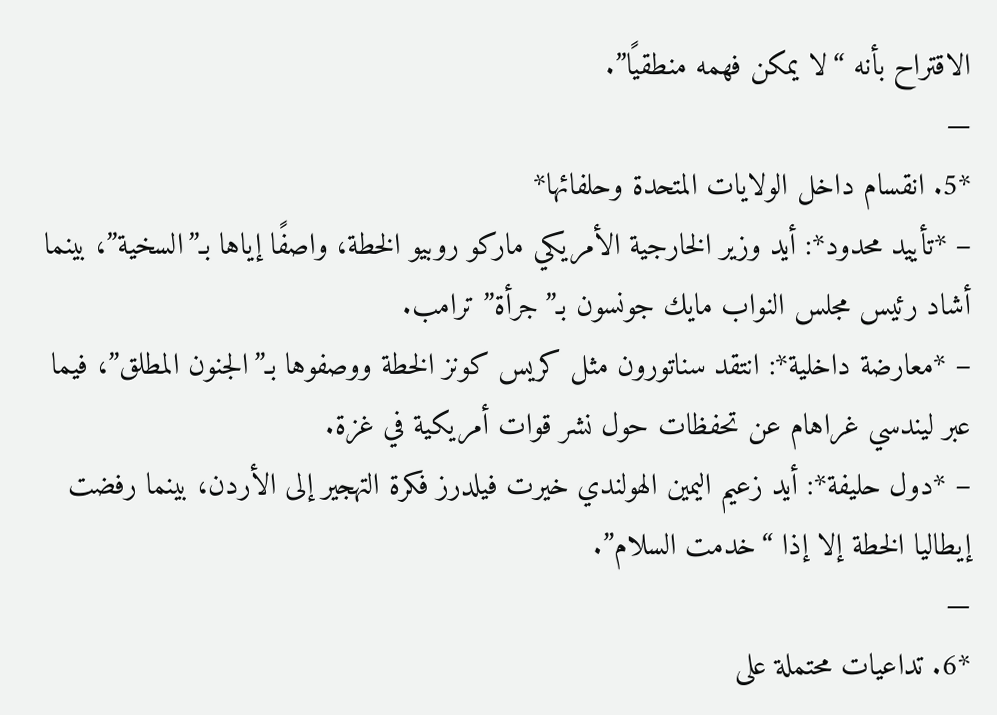الاقتراح بأنه “لا يمكن فهمه منطقيًا”.
—
*5. انقسام داخل الولايات المتحدة وحلفائها*
– *تأييد محدود*: أيد وزير الخارجية الأمريكي ماركو روبيو الخطة، واصفًا إياها بـ”السخية”، بينما أشاد رئيس مجلس النواب مايك جونسون بـ”جرأة” ترامب.
– *معارضة داخلية*: انتقد سناتورون مثل كريس كونز الخطة ووصفوها بـ”الجنون المطلق”، فيما عبر ليندسي غراهام عن تحفظات حول نشر قوات أمريكية في غزة.
– *دول حليفة*: أيد زعيم اليمين الهولندي خيرت فيلدرز فكرة التهجير إلى الأردن، بينما رفضت إيطاليا الخطة إلا إذا “خدمت السلام”.
—
*6. تداعيات محتملة على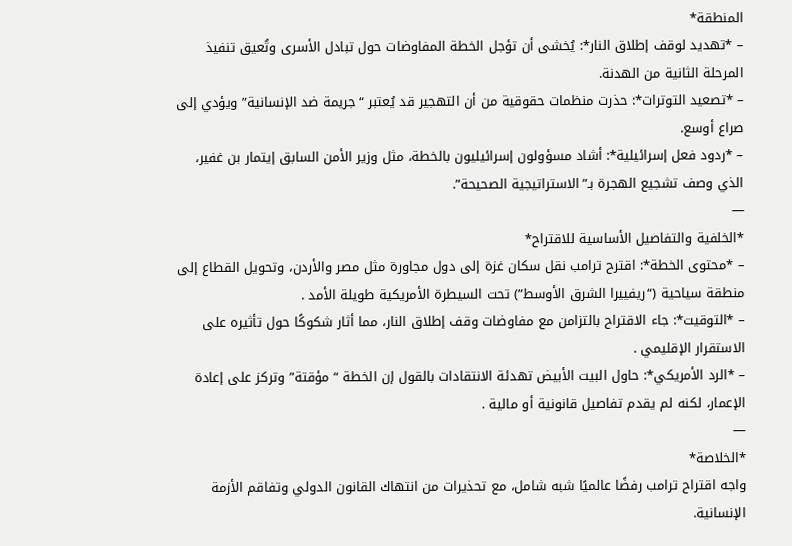المنطقة*
– *تهديد لوقف إطلاق النار*: يُخشى أن تؤجل الخطة المفاوضات حول تبادل الأسرى وتُعيق تنفيذ المرحلة الثانية من الهدنة.
– *تصعيد التوترات*: حذرت منظمات حقوقية من أن التهجير قد يُعتبر “جريمة ضد الإنسانية” ويؤدي إلى صراع أوسع.
– *ردود فعل إسرائيلية*: أشاد مسؤولون إسرائيليون بالخطة، مثل وزير الأمن السابق إيتمار بن غفير، الذي وصف تشجيع الهجرة بـ”الاستراتيجية الصحيحة”.
—
*الخلفية والتفاصيل الأساسية للاقتراح*
– *محتوى الخطة*: اقترح ترامب نقل سكان غزة إلى دول مجاورة مثل مصر والأردن، وتحويل القطاع إلى منطقة سياحية (“ريفييرا الشرق الأوسط”) تحت السيطرة الأمريكية طويلة الأمد .
– *التوقيت*: جاء الاقتراح بالتزامن مع مفاوضات وقف إطلاق النار، مما أثار شكوكًا حول تأثيره على الاستقرار الإقليمي .
– *الرد الأمريكي*: حاول البيت الأبيض تهدئة الانتقادات بالقول إن الخطة “مؤقتة” وتركز على إعادة الإعمار، لكنه لم يقدم تفاصيل قانونية أو مالية .
—
*الخلاصة*
واجه اقتراح ترامب رفضًا عالميًا شبه شامل، مع تحذيرات من انتهاك القانون الدولي وتفاقم الأزمة الإنسانية.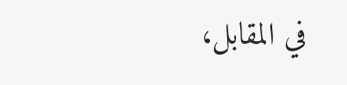في المقابل،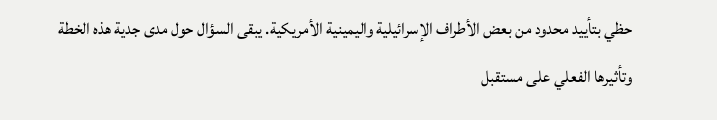حظي بتأييد محدود من بعض الأطراف الإسرائيلية واليمينية الأمريكية. يبقى السؤال حول مدى جدية هذه الخطة وتأثيرها الفعلي على مستقبل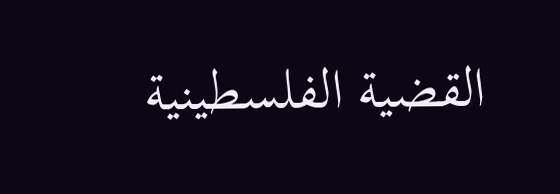القضية الفلسطينية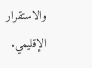والاستقرار الإقليمي.